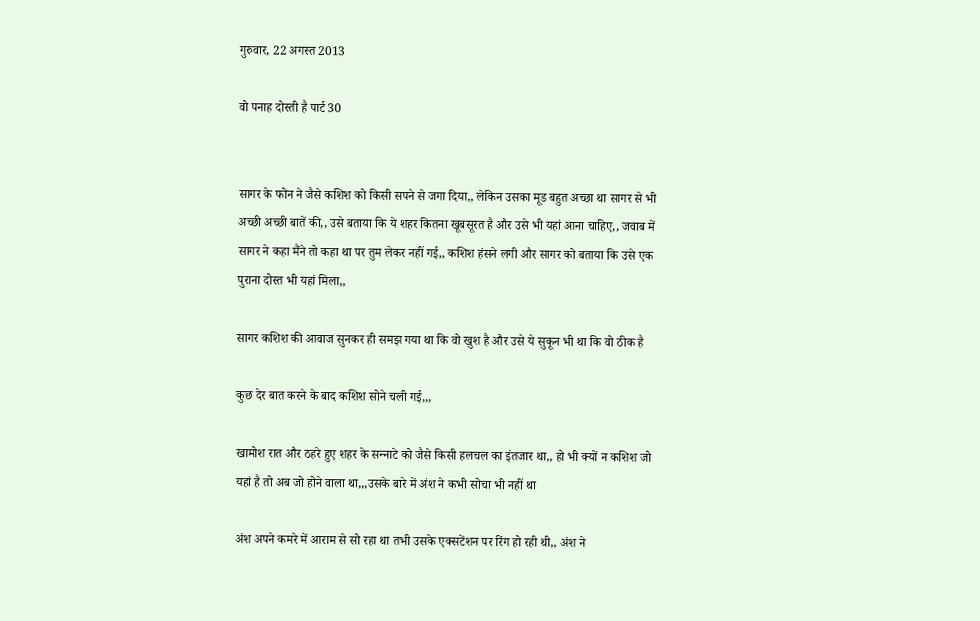गुरुवार, 22 अगस्त 2013

वो पनाह दोस्ती है पार्ट 30


सागर के फोन ने जैसे कशिश को किसी सपने से जगा दिया,, लेकिन उसका मूड बहुत अच्‍छा था सागर से भी अच्‍छी अच्‍छी बातें की,, उसे बताया कि ये शहर कितना खूबसूरत है और उसे भी यहां आना चाहिए,, जवाब में सागर ने कहा मैंने तो कहा था पर तुम लेकर नहीं गई,, कशिश हंसने लगी और सागर को बताया कि उसे एक पुराना दोस्‍त भी यहां मिला,,

सागर कशिश की आवाज सुनकर ही समझ गया था कि वो खुश है और उसे ये सुकून भी था कि वो ठीक है

कुछ देर बात करने के बाद कशिश सोने चली गई,,,

खामोश रात और ठहरे हुए शहर के सन्‍नाटे को जैसे किसी हलचल का इंतजार था,, हो भी क्‍यों न कशिश जो यहां है तो अब जो होने वाला था,,,उसके बारे में अंश ने कभी सोचा भी नहीं था

अंश अपने कमरे में आराम से सो रहा था तभी उसके एक्‍सटेंशन पर रिंग हो रही थी,, अंश ने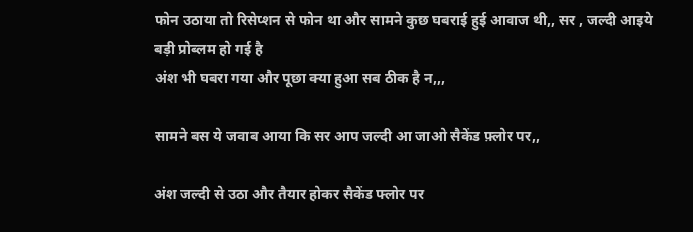फोन उठाया तो रिसेप्‍शन से फोन था और सामने कुछ घबराई हुई आवाज थी,, सर , जल्‍दी आइये बड़ी प्रोब्‍लम हो गई है
अंश भी घबरा गया और पूछा क्‍या हुआ सब ठीक है न,,,

सामने बस ये जवाब आया कि सर आप जल्‍दी आ जाओ सैकेंड फ़्लोर पर,,

अंश जल्‍दी से उठा और तैयार होकर सैकेंड फ्लोर पर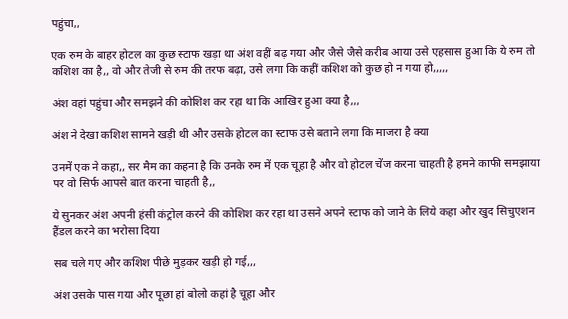पहुंचा,,

एक रुम के बाहर होटल का कुछ स्‍टाफ खड़ा था अंश वहीं बढ़ गया और जैसे जैसे करीब आया उसे एहसास हुआ कि ये रुम तो कशिश का है,, वो और तेजी से रुम की तरफ बढ़ा, उसे लगा कि कहीं कशिश को कुछ हो न गया हो,,,,,

अंश वहां पहुंचा और समझने की कोशिश कर रहा था कि आखिर हुआ क्‍या है,,,

अंश ने देखा कशिश सामने खड़ी थी और उसके होटल का स्‍टाफ उसे बताने लगा कि माजरा है क्‍या

उनमें एक ने कहा,, सर मैम का कहना है कि उनके रुम में एक चूहा है और वो होटल चेंज करना चाहती है हमने काफी समझाया पर वो सिर्फ आपसे बात करना चाहती है,,

ये सुनकर अंश अपनी हंसी कंट्रोल करने की कोशिश कर रहा था उसने अपने स्‍टाफ को जाने के लिये कहा और खुद सिचुएशन हैंडल करने का भरोसा दिया

सब चले गए और कशिश पीछे मुड़कर खड़ी हो गई,,,

अंश उसके पास गया और पूछा हां बोलो कहां है चूहा और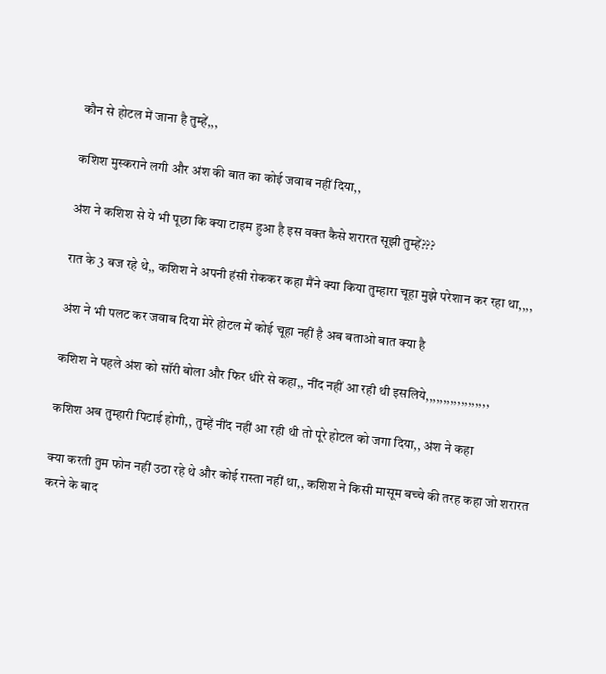कौन से होटल में जाना है तुम्‍हें,,,

कशिश मुस्‍कराने लगी और अंश की बात का कोई जवाब नहीं दिया,,

अंश ने कशिश से ये भी पूछा कि क्‍या टाइम हुआ है इस वक्‍त कैसे शरारत सूझी तुम्‍हें???

रात के 3 बज रहे थे,, कशिश ने अपनी हंसी रोककर कहा मैंने क्‍या किया तुम्‍हारा चूहा मुझे परेशान कर रहा था,,,,

अंश ने भी पलट कर जवाब दिया मेरे होटल में कोई चूहा नहीं है अब बताओ बात क्‍या है

कशिश ने पहले अंश को सॉरी बोला और फि‍र धीरे से कहा,, नींद नहीं आ रही थी इसलिये,,,,,,,,,,,,,,,,,,

कशिश अब तुम्‍हारी पिटाई होगी,, तुम्‍हें नींद नहीं आ रही थी तो पूरे होटल को जगा दिया,, अंश ने कहा

क्‍या करती तुम फोन नहीं उठा रहे थे और कोई रास्‍ता नहीं था,, कशिश ने किसी मासूम बच्‍चे की तरह कहा जो शरारत करने के बाद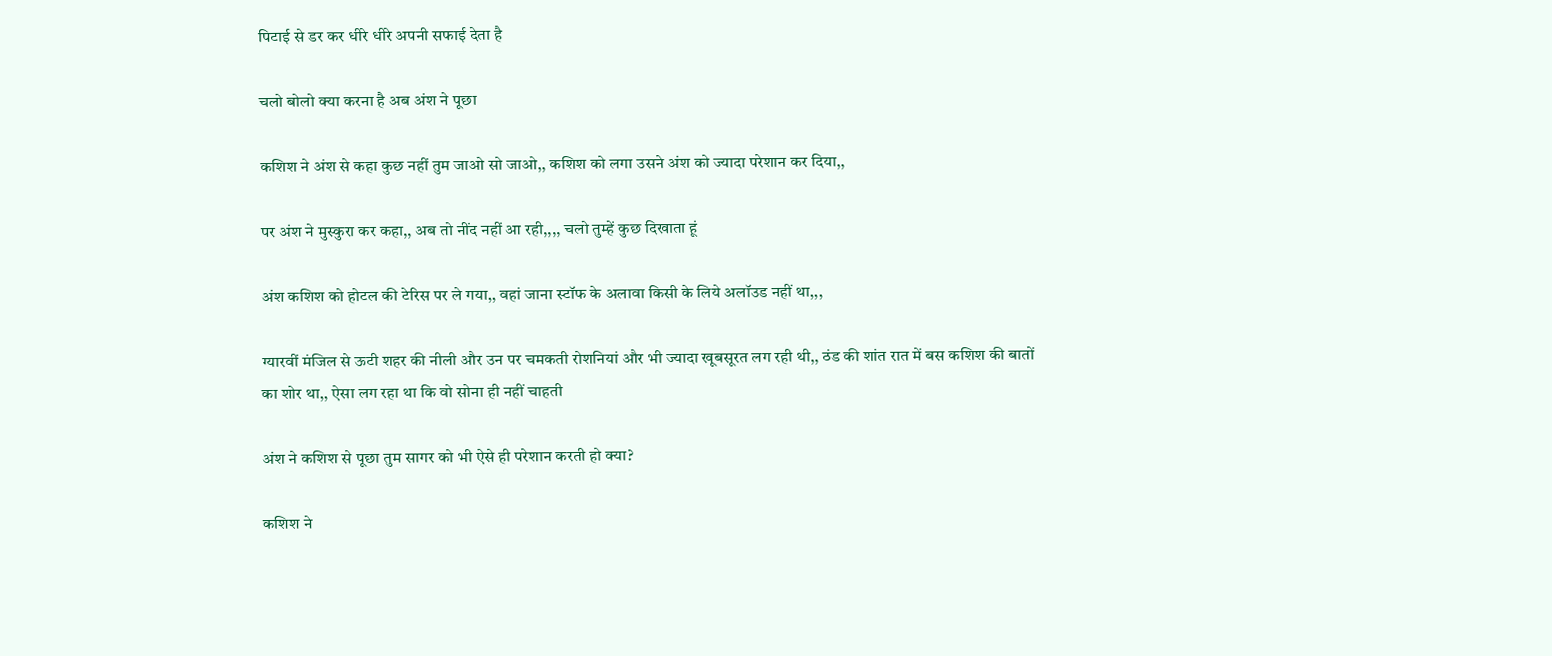पिटाई से डर कर धीरे धीरे अपनी सफाई देता है

चलो बोलो क्‍या करना है अब अंश ने पूछा

कशिश ने अंश से कहा कुछ नहीं तुम जाओ सो जाओ,, कशिश को लगा उसने अंश को ज्‍यादा परेशान कर दिया,,

पर अंश ने मुस्‍कुरा कर कहा,, अब तो नींद नहीं आ रही,,,, चलो तुम्‍हें कुछ दिखाता हूं

अंश कशिश को होटल की टेरिस पर ले गया,, वहां जाना स्‍टॉफ के अलावा किसी के लिये अलॉउड नहीं था,,,

ग्‍यारवीं मंजिल से ऊटी शहर की नीली और उन पर चमकती रोशनियां और भी ज्‍यादा खूबसूरत लग रही थी,, ठंड की शांत रात में बस कशिश की बातों का शोर था,, ऐसा लग रहा था कि वो सोना ही नहीं चाहती

अंश ने कशिश से पूछा तुम सागर को भी ऐसे ही परेशान करती हो क्‍या?

कशिश ने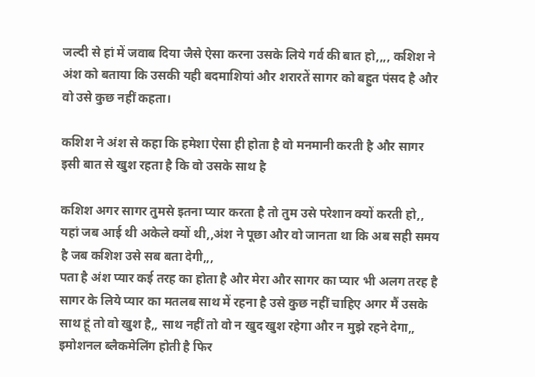जल्‍दी से हां में जवाब दिया जैसे ऐसा करना उसके लिये गर्व की बात हो,,,, कशिश ने अंश को बताया कि उसकी यही बदमाशियां और शरारतें सागर को बहुत पंसद है और वो उसे कुछ नहीं कहता।

कशिश ने अंश से कहा कि हमेशा ऐसा ही होता है वो मनमानी करती है और सागर इसी बात से खुश रहता है कि वो उसके साथ है

कशिश अगर सागर तुमसे इतना प्‍यार करता है तो तुम उसे परेशान क्‍यों करती हो,, यहां जब आई थी अकेले क्‍यों थी,,अंश ने पूछा और वो जानता था कि अब सही समय है जब कशिश उसे सब बता देगी,,,
पता है अंश प्‍यार कई तरह का होता है और मेरा और सागर का प्‍यार भी अलग तरह है सागर के लिये प्‍यार का मतलब साथ में रहना है उसे कुछ नहीं चाहिए अगर मैं उसके साथ हूं तो वो खुश है,, साथ नहीं तो वो न खुद खुश रहेगा और न मुझे रहने देगा,, इमोशनल ब्‍लैकमेलिंग होती है फि‍र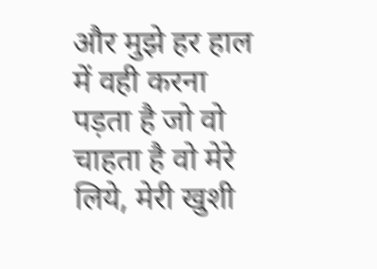और मुझे हर हाल में वही करना पड़ता है जो वो चाहता है वो मेरे लिये, मेरी खुशी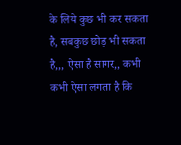के लिये कुछ भी कर सकता है, सबकुछ छोड़ भी सकता है,,, ऐसा है सागर,, कभी कभी ऐसा लगता है कि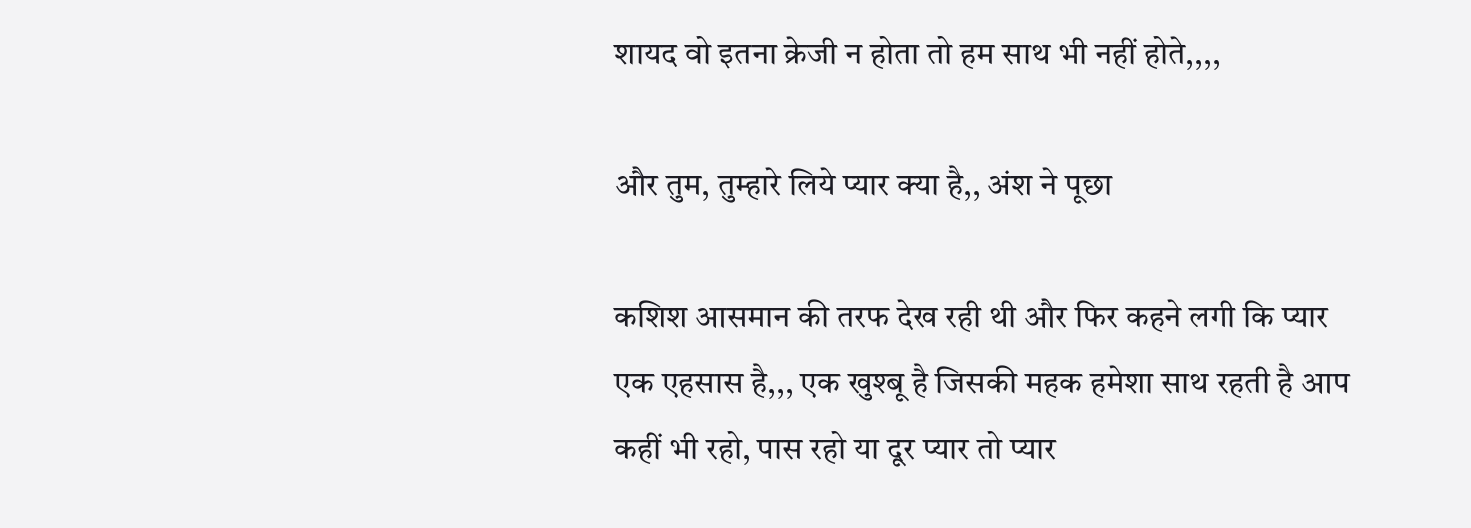शायद वो इतना क्रेजी न होता तो हम साथ भी नहीं होते,,,,

और तुम, तुम्‍हारे लिये प्‍यार क्‍या है,, अंश ने पूछा

कशिश आसमान की तरफ देख रही थी और फि‍र कहने लगी कि प्‍यार एक एहसास है,,, एक खुश्‍बू है जिसकी महक हमेशा साथ रहती है आप कहीं भी रहो, पास रहो या दूर प्‍यार तो प्‍यार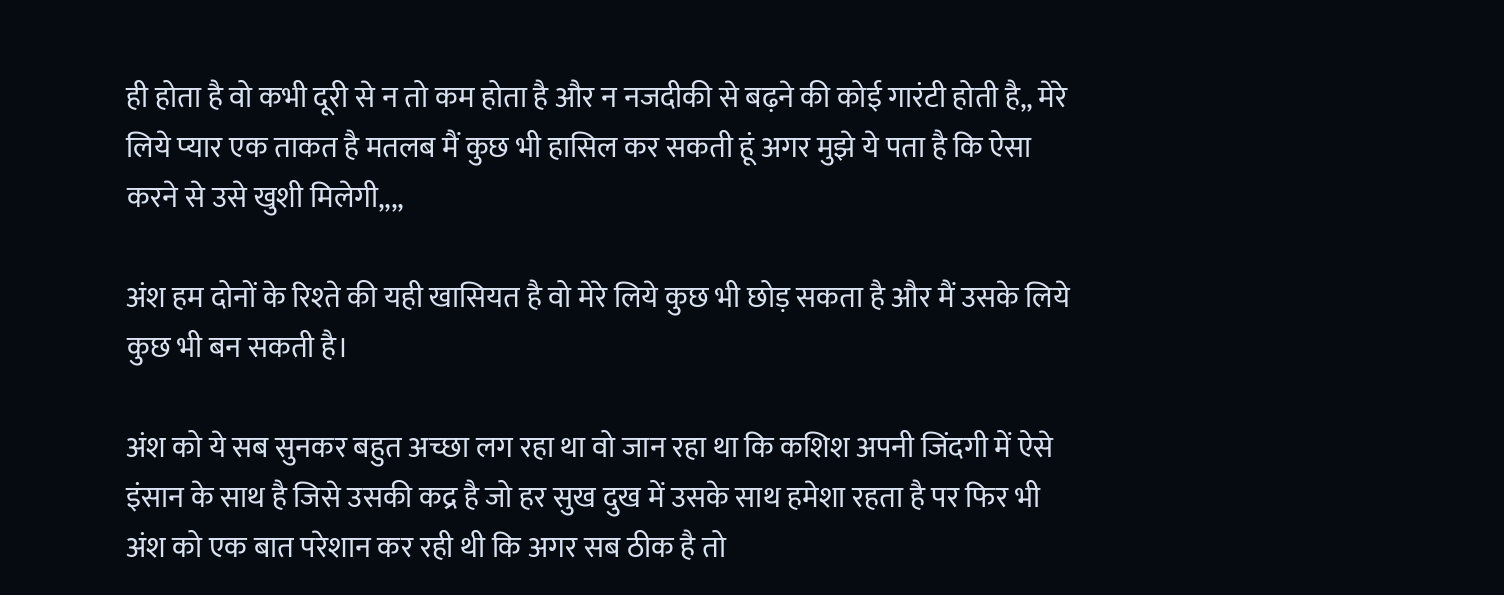ही होता है वो कभी दूरी से न तो कम होता है और न नजदीकी से बढ़ने की कोई गारंटी होती है,, मेरे लिये प्‍यार एक ताकत है मतलब मैं कुछ भी हासिल कर सकती हूं अगर मुझे ये पता है कि ऐसा करने से उसे खुशी मिलेगी,,,,

अंश हम दोनों के रिश्‍ते की यही खासियत है वो मेरे लिये कुछ भी छोड़ सकता है और मैं उसके लिये कुछ भी बन सकती है।

अंश को ये सब सुनकर बहुत अच्‍छा लग रहा था वो जान रहा था कि कशिश अपनी जिंदगी में ऐसे इंसान के साथ है जिसे उसकी कद्र है जो हर सुख दुख में उसके साथ हमेशा रहता है पर फि‍र भी अंश को एक बात परेशान कर रही थी कि अगर सब ठीक है तो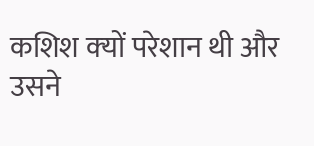कशिश क्‍यों परेशान थी और उसने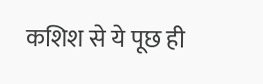कशिश से ये पूछ ही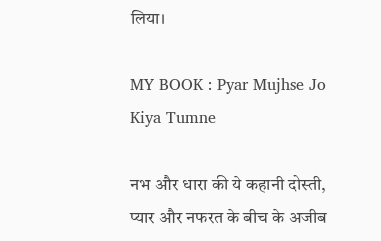लिया।

MY BOOK : Pyar Mujhse Jo Kiya Tumne

नभ और धारा की ये कहानी दोस्‍ती, प्‍यार और नफरत के बीच के अजीब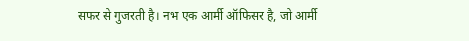सफर से गुजरती है। नभ एक आर्मी ऑफिसर है, जो आर्मी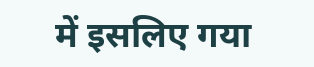में इसलिए गया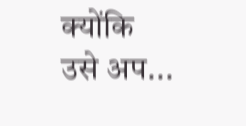क्‍योंकि उसे अप...